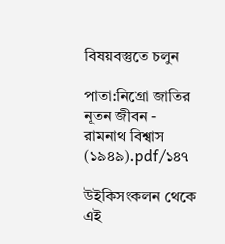বিষয়বস্তুতে চলুন

পাতা:নিগ্রো জাতির নূতন জীবন - রামনাথ বিশ্বাস (১৯৪৯).pdf/১৪৭

উইকিসংকলন থেকে
এই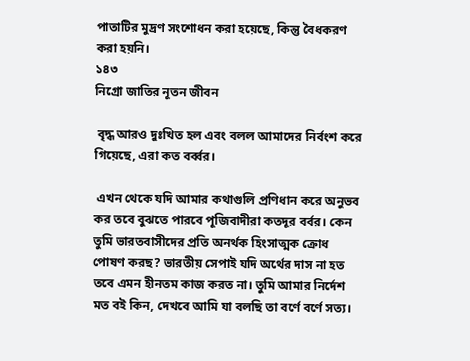পাতাটির মুদ্রণ সংশোধন করা হয়েছে, কিন্তু বৈধকরণ করা হয়নি।
১৪৩
নিগ্রো জাতির নূতন জীবন

 বৃদ্ধ আরও দুঃখিত হল এবং বলল আমাদের নির্বংশ করে গিয়েছে, এরা কত বর্ব্বর।

 এখন থেকে যদি আমার কথাগুলি প্রণিধান করে অনুভব কর তবে বুঝতে পারবে পূজিবাদীরা কতদূর বর্বর। কেন তুমি ভারতবাসীদের প্রতি অনর্থক হিংসাত্মক ক্রোধ পোষণ করছ? ভারতীয় সেপাই যদি অর্থের দাস না হত তবে এমন হীনতম কাজ করত না। তুমি আমার নির্দেশ মত বই কিন, দেখবে আমি যা বলছি তা বর্ণে বর্ণে সত্য।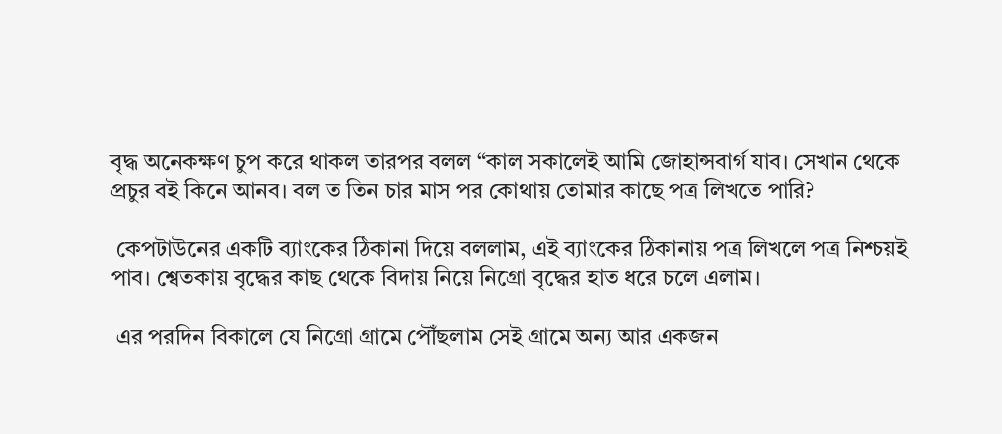বৃদ্ধ অনেকক্ষণ চুপ করে থাকল তারপর বলল “কাল সকালেই আমি জোহান্সবার্গ যাব। সেখান থেকে প্রচুর বই কিনে আনব। বল ত তিন চার মাস পর কোথায় তোমার কাছে পত্র লিখতে পারি?

 কেপটাউনের একটি ব্যাংকের ঠিকানা দিয়ে বললাম, এই ব্যাংকের ঠিকানায় পত্র লিখলে পত্র নিশ্চয়ই পাব। শ্বেতকায় বৃদ্ধের কাছ থেকে বিদায় নিয়ে নিগ্রো বৃদ্ধের হাত ধরে চলে এলাম।

 এর পরদিন বিকালে যে নিগ্রো গ্রামে পৌঁছলাম সেই গ্রামে অন্য আর একজন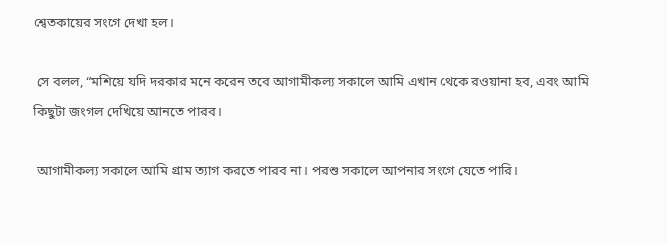শ্বেতকায়ের সংগে দেখা হল।

 সে বলল, “মশিয়ে যদি দরকার মনে করেন তবে আগামীকল্য সকালে আমি এখান থেকে রওয়ানা হব, এবং আমি কিছুটা জংগল দেখিয়ে আনতে পারব।

 আগামীকল্য সকালে আমি গ্রাম ত্যাগ করতে পারব না। পরশু সকালে আপনার সংগে যেতে পারি।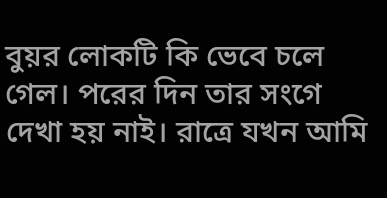বুয়র লোকটি কি ভেবে চলে গেল। পরের দিন তার সংগে দেখা হয় নাই। রাত্রে যখন আমি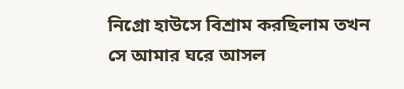নিগ্রো হাউসে বিশ্রাম করছিলাম তখন সে আমার ঘরে আসল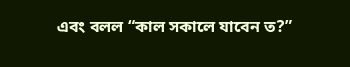এবং বলল “কাল সকালে যাবেন ত?”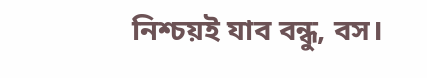নিশ্চয়ই যাব বন্ধু, বস।